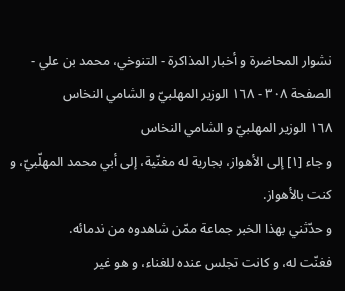نشوار المحاضرة و أخبار المذاكرة - التنوخي، محمد بن علي - الصفحة ٣٠٨ - ١٦٨ الوزير المهلبيّ و الشامي النخاس
١٦٨ الوزير المهلبيّ و الشامي النخاس
و جاء [١] إلى الأهواز، بجارية له مغنّية، إلى أبي محمد المهلّبيّ، و كنت بالأهواز.
و حدّثني بهذا الخبر جماعة ممّن شاهدوه من ندمائه.
فغنّت له، و كانت تجلس عنده للغناء، و هو غير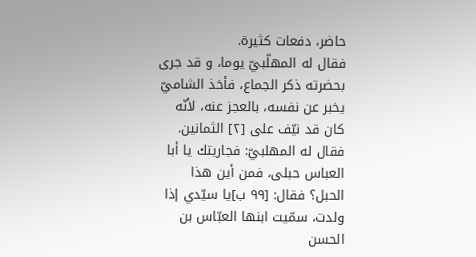حاضر، دفعات كثيرة.
فقال له المهلّبيّ يوما، و قد جرى بحضرته ذكر الجماع، فأخذ الشاميّ يخبر عن نفسه، بالعجز عنه، لأنّه كان قد نيّف على [٢] الثمانين.
فقال له المهلبيّ: فجاريتك يا أبا العباس حبلى، فمن أين هذا الحبل؟ فقال: [٩٩ ب]يا سيّدي إذا ولدت، سمّيت ابنها العبّاس بن الحسن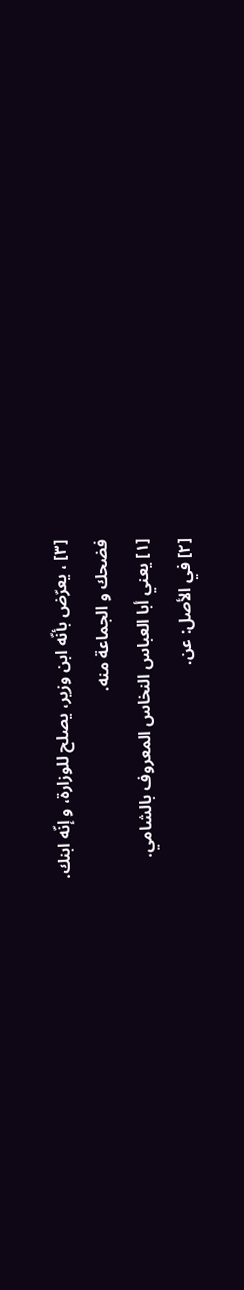[٣] ، يعرّض بأنّه ابن وزير، يصلح للوزارة، و إنّه ابنك.
فضحك و الجماعة منه.
[١] يعني أبا العباس النخاس المعروف بالشامي.
[٢] في الأصل: عن.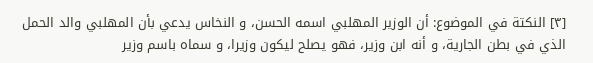[٣] النكتة في الموضوع: أن الوزير المهلبي اسمه الحسن، و النخاس يدعي بأن المهلبي والد الحمل الذي في بطن الجارية، و أنه ابن وزير، فهو يصلح ليكون وزيرا، و سماه باسم وزير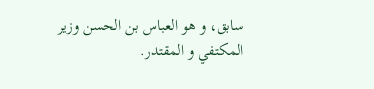سابق، و هو العباس بن الحسن وزير المكتفي و المقتدر.